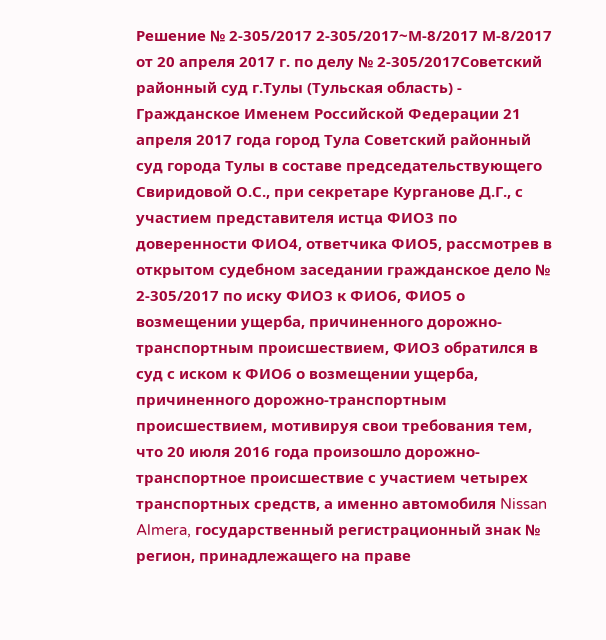Решение № 2-305/2017 2-305/2017~М-8/2017 М-8/2017 от 20 апреля 2017 г. по делу № 2-305/2017Советский районный суд г.Тулы (Тульская область) - Гражданское Именем Российской Федерации 21 апреля 2017 года город Тула Советский районный суд города Тулы в составе председательствующего Свиридовой О.С., при секретаре Курганове Д.Г., с участием представителя истца ФИО3 по доверенности ФИО4, ответчика ФИО5, рассмотрев в открытом судебном заседании гражданское дело № 2-305/2017 по иску ФИО3 к ФИО6, ФИО5 о возмещении ущерба, причиненного дорожно-транспортным происшествием, ФИО3 обратился в суд с иском к ФИО6 о возмещении ущерба, причиненного дорожно-транспортным происшествием, мотивируя свои требования тем, что 20 июля 2016 года произошло дорожно-транспортное происшествие с участием четырех транспортных средств, а именно автомобиля Nissan Almera, государственный регистрационный знак № регион, принадлежащего на праве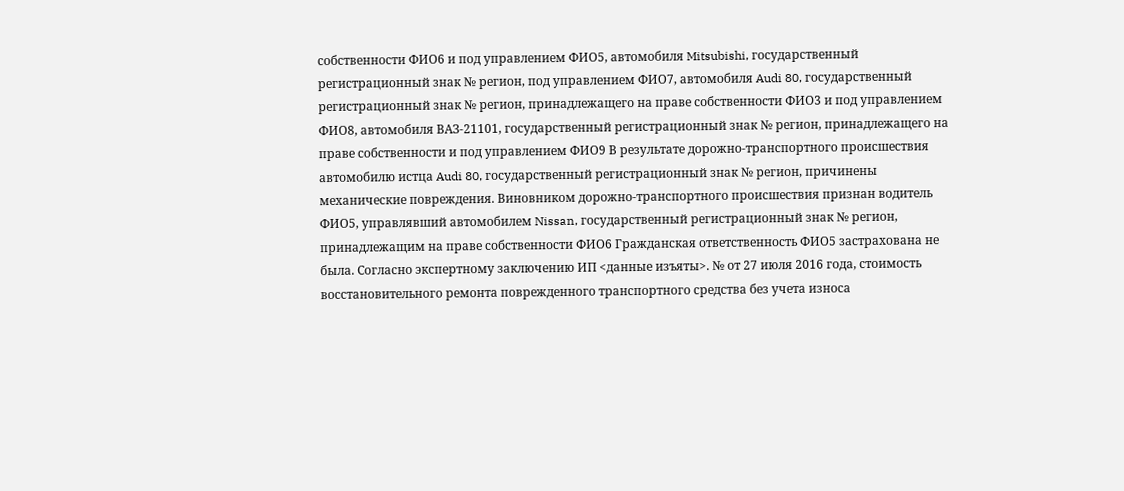собственности ФИО6 и под управлением ФИО5, автомобиля Mitsubishi, государственный регистрационный знак № регион, под управлением ФИО7, автомобиля Audi 80, государственный регистрационный знак № регион, принадлежащего на праве собственности ФИО3 и под управлением ФИО8, автомобиля ВАЗ-21101, государственный регистрационный знак № регион, принадлежащего на праве собственности и под управлением ФИО9 В результате дорожно-транспортного происшествия автомобилю истца Audi 80, государственный регистрационный знак № регион, причинены механические повреждения. Виновником дорожно-транспортного происшествия признан водитель ФИО5, управлявший автомобилем Nissan, государственный регистрационный знак № регион, принадлежащим на праве собственности ФИО6 Гражданская ответственность ФИО5 застрахована не была. Согласно экспертному заключению ИП <данные изъяты>. № от 27 июля 2016 года, стоимость восстановительного ремонта поврежденного транспортного средства без учета износа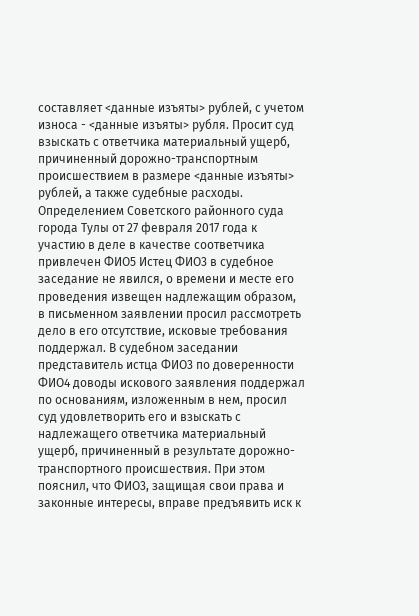составляет <данные изъяты> рублей, с учетом износа - <данные изъяты> рубля. Просит суд взыскать с ответчика материальный ущерб, причиненный дорожно-транспортным происшествием в размере <данные изъяты> рублей, а также судебные расходы. Определением Советского районного суда города Тулы от 27 февраля 2017 года к участию в деле в качестве соответчика привлечен ФИО5 Истец ФИО3 в судебное заседание не явился, о времени и месте его проведения извещен надлежащим образом, в письменном заявлении просил рассмотреть дело в его отсутствие, исковые требования поддержал. В судебном заседании представитель истца ФИО3 по доверенности ФИО4 доводы искового заявления поддержал по основаниям, изложенным в нем, просил суд удовлетворить его и взыскать с надлежащего ответчика материальный ущерб, причиненный в результате дорожно-транспортного происшествия. При этом пояснил, что ФИО3, защищая свои права и законные интересы, вправе предъявить иск к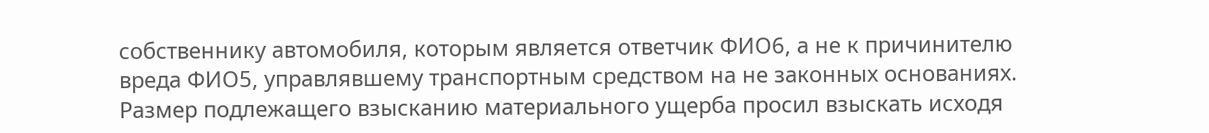собственнику автомобиля, которым является ответчик ФИО6, а не к причинителю вреда ФИО5, управлявшему транспортным средством на не законных основаниях. Размер подлежащего взысканию материального ущерба просил взыскать исходя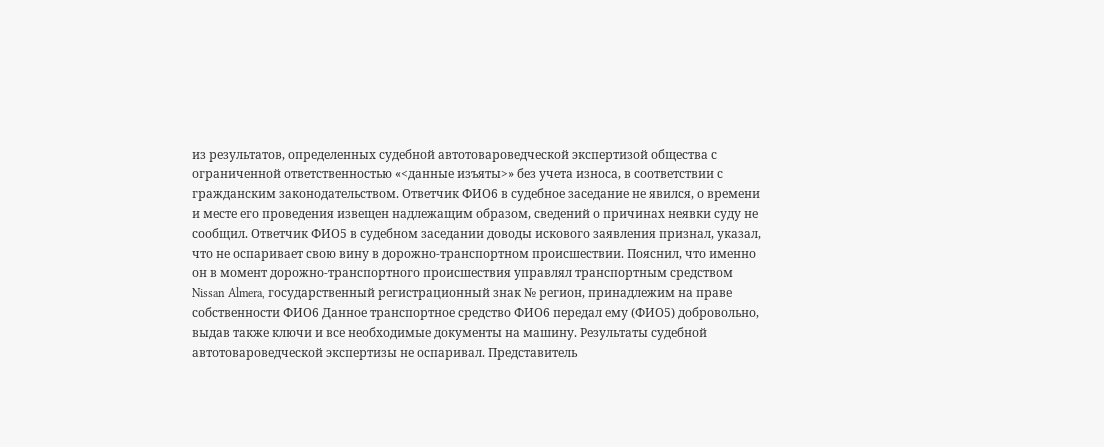из результатов, определенных судебной автотовароведческой экспертизой общества с ограниченной ответственностью «<данные изъяты>» без учета износа, в соответствии с гражданским законодательством. Ответчик ФИО6 в судебное заседание не явился, о времени и месте его проведения извещен надлежащим образом, сведений о причинах неявки суду не сообщил. Ответчик ФИО5 в судебном заседании доводы искового заявления признал, указал, что не оспаривает свою вину в дорожно-транспортном происшествии. Пояснил, что именно он в момент дорожно-транспортного происшествия управлял транспортным средством Nissan Almera, государственный регистрационный знак № регион, принадлежим на праве собственности ФИО6 Данное транспортное средство ФИО6 передал ему (ФИО5) добровольно, выдав также ключи и все необходимые документы на машину. Результаты судебной автотовароведческой экспертизы не оспаривал. Представитель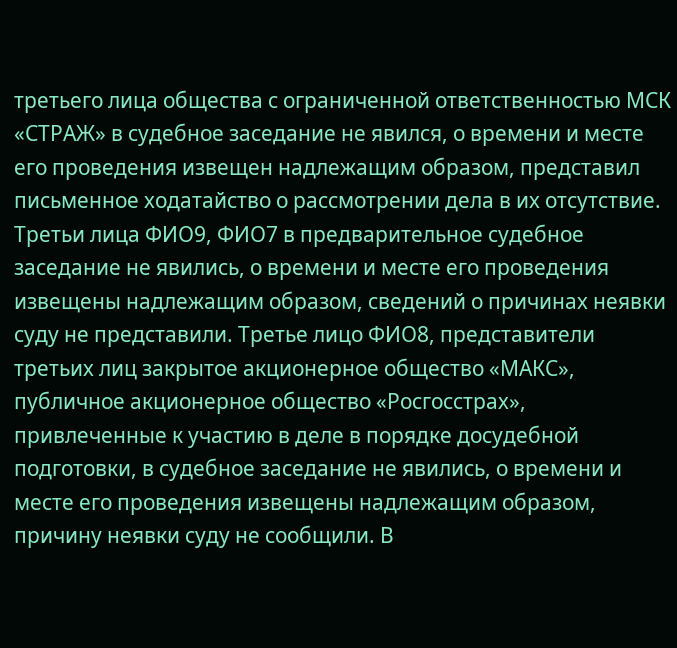третьего лица общества с ограниченной ответственностью МСК «СТРАЖ» в судебное заседание не явился, о времени и месте его проведения извещен надлежащим образом, представил письменное ходатайство о рассмотрении дела в их отсутствие. Третьи лица ФИО9, ФИО7 в предварительное судебное заседание не явились, о времени и месте его проведения извещены надлежащим образом, сведений о причинах неявки суду не представили. Третье лицо ФИО8, представители третьих лиц закрытое акционерное общество «МАКС», публичное акционерное общество «Росгосстрах», привлеченные к участию в деле в порядке досудебной подготовки, в судебное заседание не явились, о времени и месте его проведения извещены надлежащим образом, причину неявки суду не сообщили. В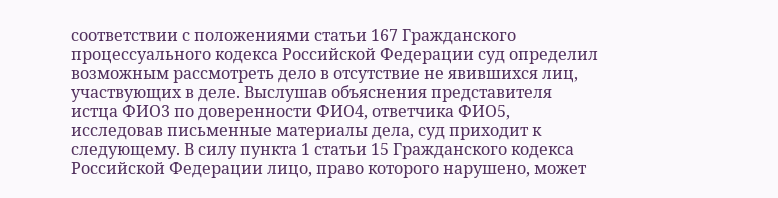соответствии с положениями статьи 167 Гражданского процессуального кодекса Российской Федерации суд определил возможным рассмотреть дело в отсутствие не явившихся лиц, участвующих в деле. Выслушав объяснения представителя истца ФИО3 по доверенности ФИО4, ответчика ФИО5, исследовав письменные материалы дела, суд приходит к следующему. В силу пункта 1 статьи 15 Гражданского кодекса Российской Федерации лицо, право которого нарушено, может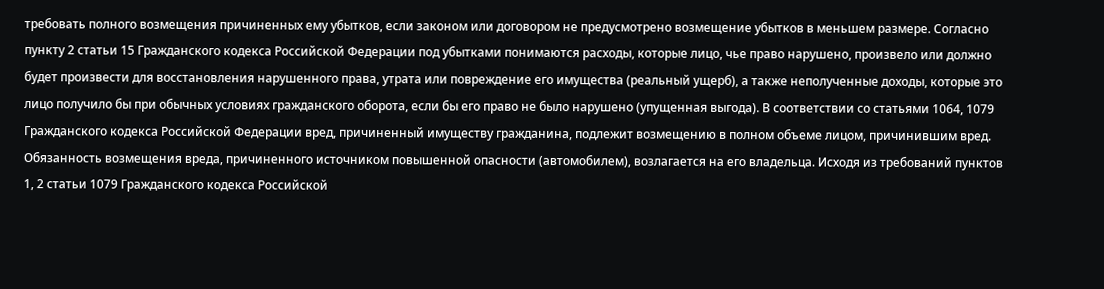требовать полного возмещения причиненных ему убытков, если законом или договором не предусмотрено возмещение убытков в меньшем размере. Согласно пункту 2 статьи 15 Гражданского кодекса Российской Федерации под убытками понимаются расходы, которые лицо, чье право нарушено, произвело или должно будет произвести для восстановления нарушенного права, утрата или повреждение его имущества (реальный ущерб), а также неполученные доходы, которые это лицо получило бы при обычных условиях гражданского оборота, если бы его право не было нарушено (упущенная выгода). В соответствии со статьями 1064, 1079 Гражданского кодекса Российской Федерации вред, причиненный имуществу гражданина, подлежит возмещению в полном объеме лицом, причинившим вред. Обязанность возмещения вреда, причиненного источником повышенной опасности (автомобилем), возлагается на его владельца. Исходя из требований пунктов 1, 2 статьи 1079 Гражданского кодекса Российской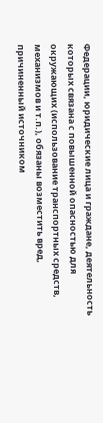Федерации, юридические лица и граждане, деятельность которых связана с повышенной опасностью для окружающих (использование транспортных средств, механизмов и т.п.), обязаны возместить вред, причиненный источником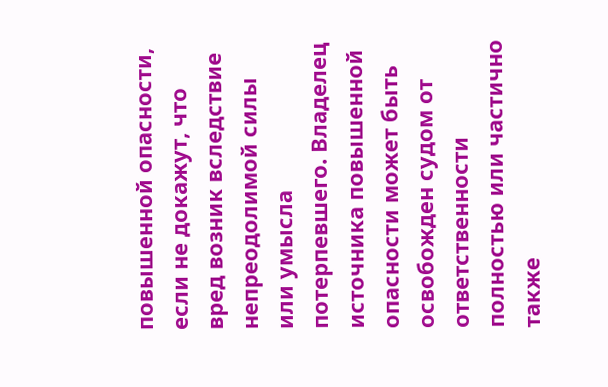повышенной опасности, если не докажут, что вред возник вследствие непреодолимой силы или умысла потерпевшего. Владелец источника повышенной опасности может быть освобожден судом от ответственности полностью или частично также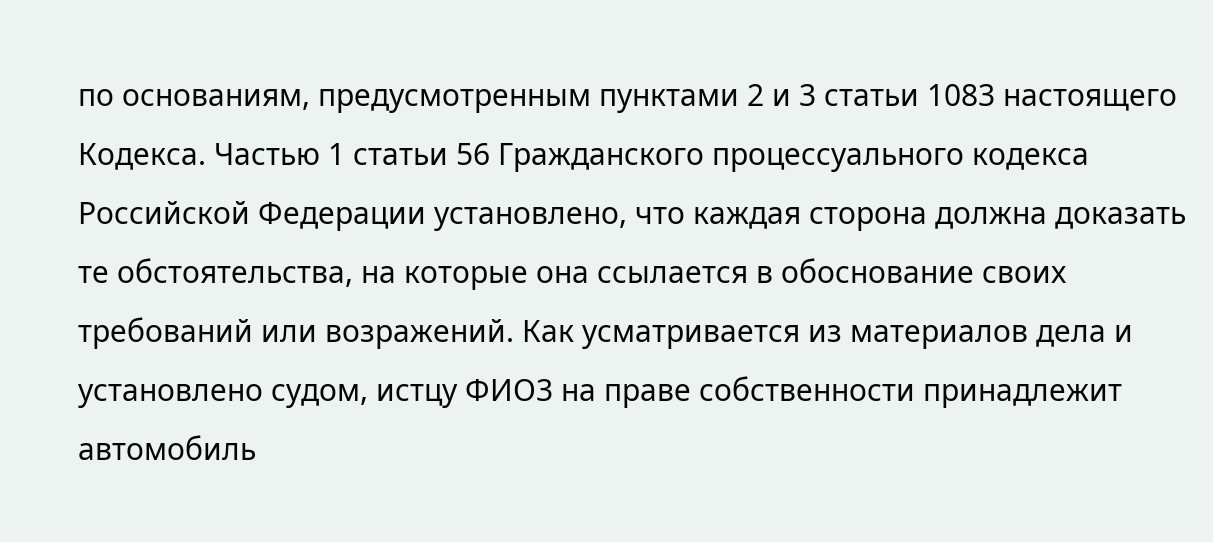по основаниям, предусмотренным пунктами 2 и 3 статьи 1083 настоящего Кодекса. Частью 1 статьи 56 Гражданского процессуального кодекса Российской Федерации установлено, что каждая сторона должна доказать те обстоятельства, на которые она ссылается в обоснование своих требований или возражений. Как усматривается из материалов дела и установлено судом, истцу ФИО3 на праве собственности принадлежит автомобиль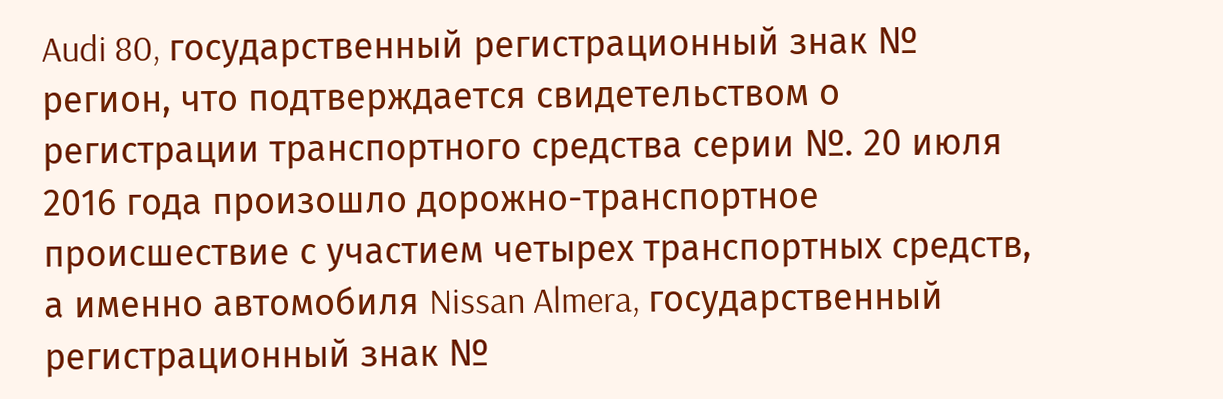Audi 80, государственный регистрационный знак № регион, что подтверждается свидетельством о регистрации транспортного средства серии №. 20 июля 2016 года произошло дорожно-транспортное происшествие с участием четырех транспортных средств, а именно автомобиля Nissan Almera, государственный регистрационный знак №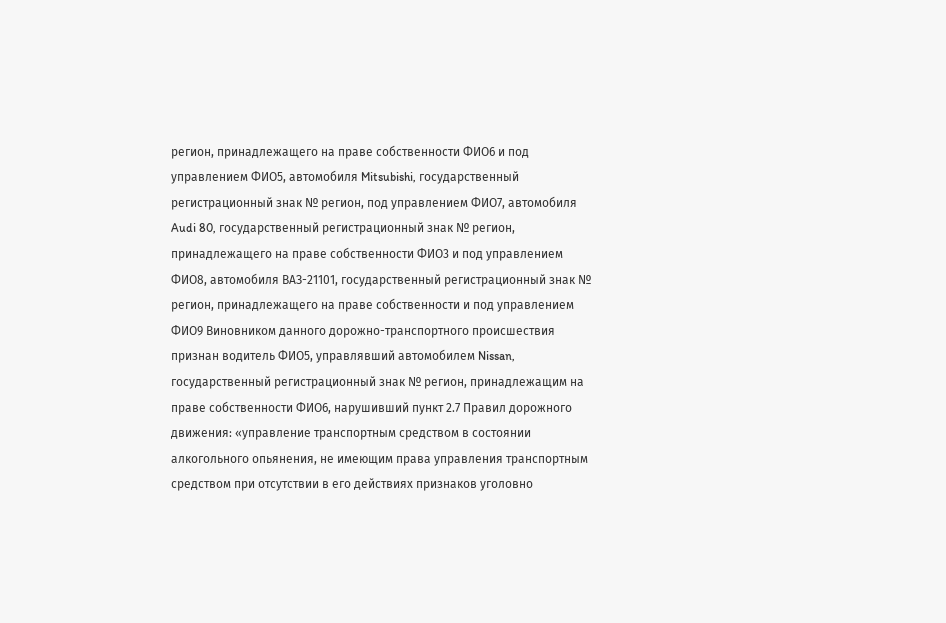регион, принадлежащего на праве собственности ФИО6 и под управлением ФИО5, автомобиля Mitsubishi, государственный регистрационный знак № регион, под управлением ФИО7, автомобиля Audi 80, государственный регистрационный знак № регион, принадлежащего на праве собственности ФИО3 и под управлением ФИО8, автомобиля ВАЗ-21101, государственный регистрационный знак № регион, принадлежащего на праве собственности и под управлением ФИО9 Виновником данного дорожно-транспортного происшествия признан водитель ФИО5, управлявший автомобилем Nissan, государственный регистрационный знак № регион, принадлежащим на праве собственности ФИО6, нарушивший пункт 2.7 Правил дорожного движения: «управление транспортным средством в состоянии алкогольного опьянения, не имеющим права управления транспортным средством при отсутствии в его действиях признаков уголовно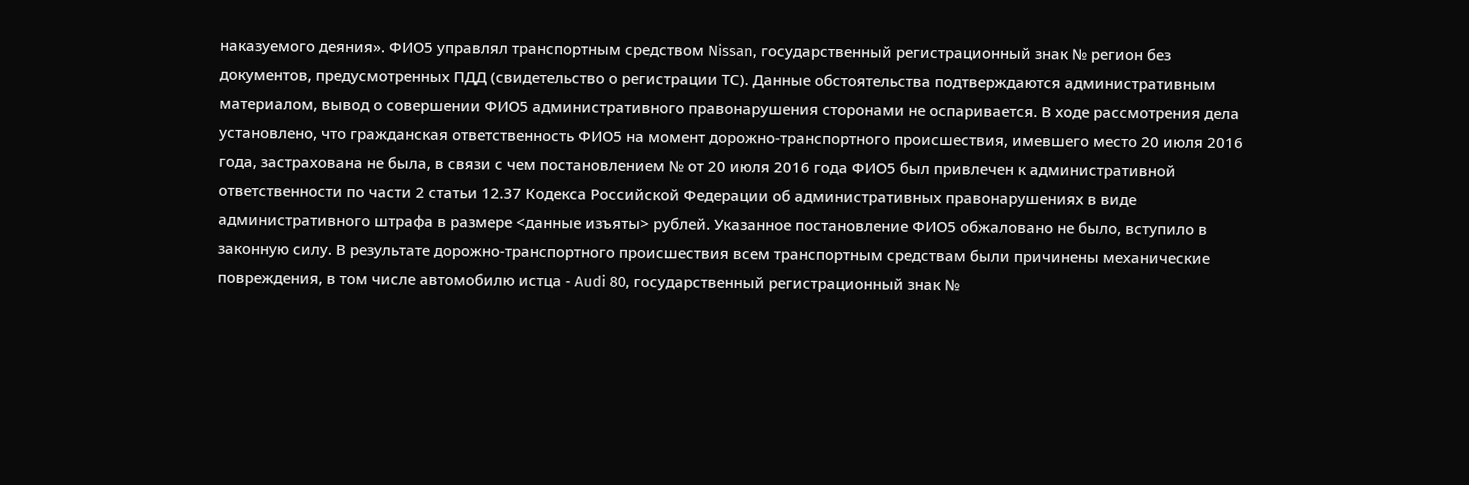наказуемого деяния». ФИО5 управлял транспортным средством Nissan, государственный регистрационный знак № регион без документов, предусмотренных ПДД (свидетельство о регистрации ТС). Данные обстоятельства подтверждаются административным материалом, вывод о совершении ФИО5 административного правонарушения сторонами не оспаривается. В ходе рассмотрения дела установлено, что гражданская ответственность ФИО5 на момент дорожно-транспортного происшествия, имевшего место 20 июля 2016 года, застрахована не была, в связи с чем постановлением № от 20 июля 2016 года ФИО5 был привлечен к административной ответственности по части 2 статьи 12.37 Кодекса Российской Федерации об административных правонарушениях в виде административного штрафа в размере <данные изъяты> рублей. Указанное постановление ФИО5 обжаловано не было, вступило в законную силу. В результате дорожно-транспортного происшествия всем транспортным средствам были причинены механические повреждения, в том числе автомобилю истца - Audi 80, государственный регистрационный знак №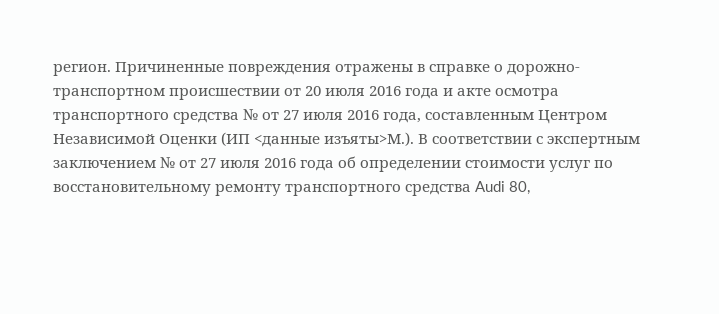регион. Причиненные повреждения отражены в справке о дорожно-транспортном происшествии от 20 июля 2016 года и акте осмотра транспортного средства № от 27 июля 2016 года, составленным Центром Независимой Оценки (ИП <данные изъяты>М.). В соответствии с экспертным заключением № от 27 июля 2016 года об определении стоимости услуг по восстановительному ремонту транспортного средства Audi 80,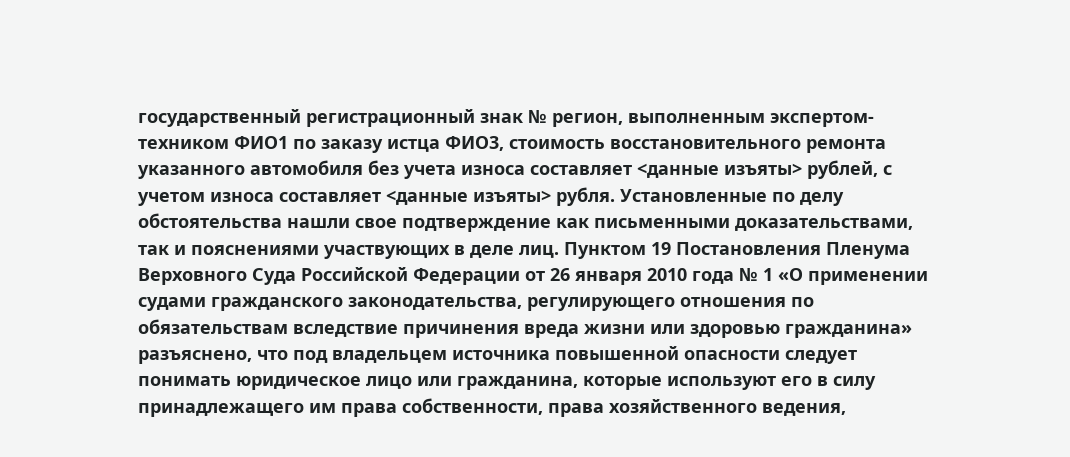государственный регистрационный знак № регион, выполненным экспертом-техником ФИО1 по заказу истца ФИО3, стоимость восстановительного ремонта указанного автомобиля без учета износа составляет <данные изъяты> рублей, с учетом износа составляет <данные изъяты> рубля. Установленные по делу обстоятельства нашли свое подтверждение как письменными доказательствами, так и пояснениями участвующих в деле лиц. Пунктом 19 Постановления Пленума Верховного Суда Российской Федерации от 26 января 2010 года № 1 «О применении судами гражданского законодательства, регулирующего отношения по обязательствам вследствие причинения вреда жизни или здоровью гражданина» разъяснено, что под владельцем источника повышенной опасности следует понимать юридическое лицо или гражданина, которые используют его в силу принадлежащего им права собственности, права хозяйственного ведения,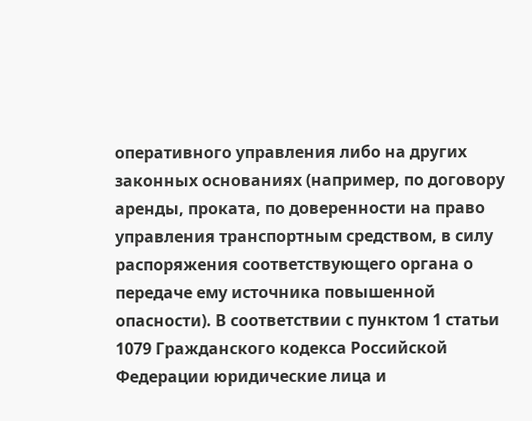оперативного управления либо на других законных основаниях (например, по договору аренды, проката, по доверенности на право управления транспортным средством, в силу распоряжения соответствующего органа о передаче ему источника повышенной опасности). В соответствии с пунктом 1 статьи 1079 Гражданского кодекса Российской Федерации юридические лица и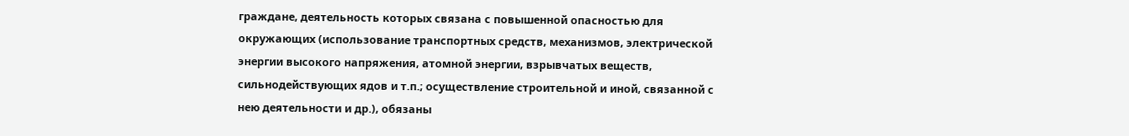граждане, деятельность которых связана с повышенной опасностью для окружающих (использование транспортных средств, механизмов, электрической энергии высокого напряжения, атомной энергии, взрывчатых веществ, сильнодействующих ядов и т.п.; осуществление строительной и иной, связанной с нею деятельности и др.), обязаны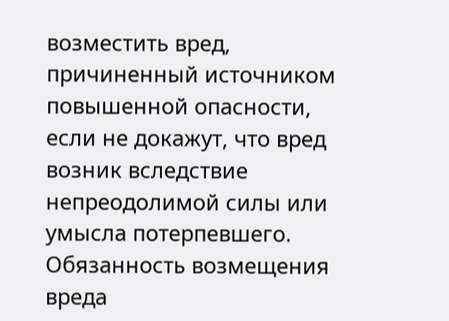возместить вред, причиненный источником повышенной опасности, если не докажут, что вред возник вследствие непреодолимой силы или умысла потерпевшего. Обязанность возмещения вреда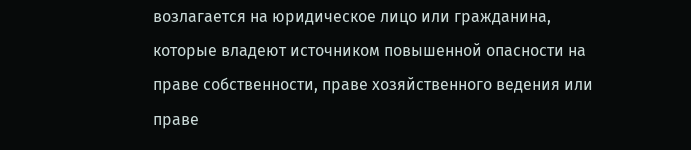возлагается на юридическое лицо или гражданина, которые владеют источником повышенной опасности на праве собственности, праве хозяйственного ведения или праве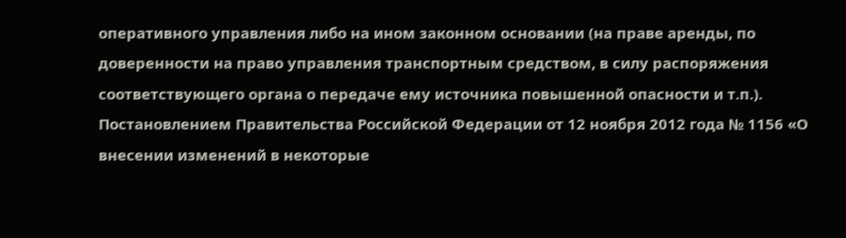оперативного управления либо на ином законном основании (на праве аренды, по доверенности на право управления транспортным средством, в силу распоряжения соответствующего органа о передаче ему источника повышенной опасности и т.п.). Постановлением Правительства Российской Федерации от 12 ноября 2012 года № 1156 «О внесении изменений в некоторые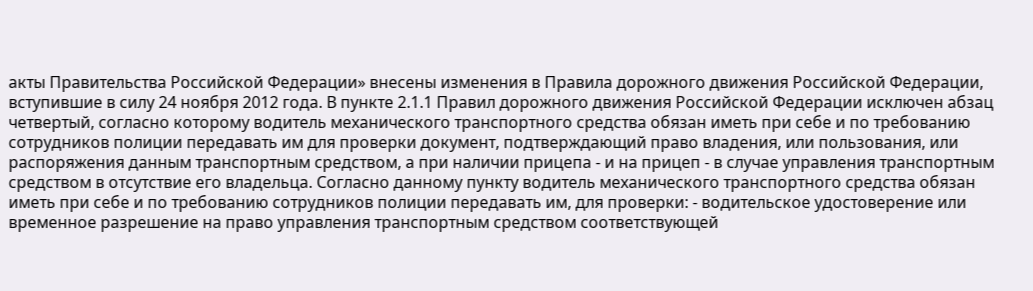акты Правительства Российской Федерации» внесены изменения в Правила дорожного движения Российской Федерации, вступившие в силу 24 ноября 2012 года. В пункте 2.1.1 Правил дорожного движения Российской Федерации исключен абзац четвертый, согласно которому водитель механического транспортного средства обязан иметь при себе и по требованию сотрудников полиции передавать им для проверки документ, подтверждающий право владения, или пользования, или распоряжения данным транспортным средством, а при наличии прицепа - и на прицеп - в случае управления транспортным средством в отсутствие его владельца. Согласно данному пункту водитель механического транспортного средства обязан иметь при себе и по требованию сотрудников полиции передавать им, для проверки: - водительское удостоверение или временное разрешение на право управления транспортным средством соответствующей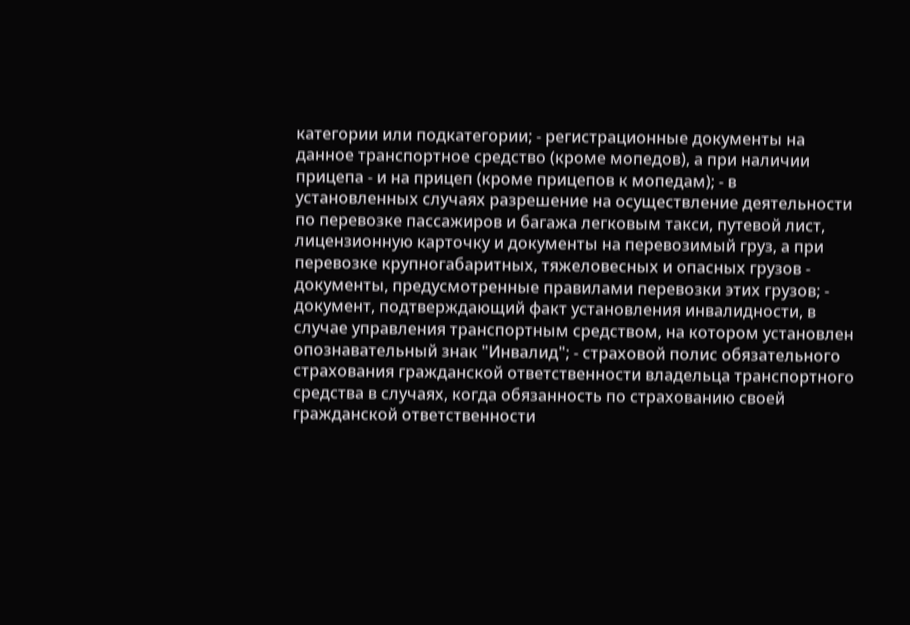категории или подкатегории; - регистрационные документы на данное транспортное средство (кроме мопедов), а при наличии прицепа - и на прицеп (кроме прицепов к мопедам); - в установленных случаях разрешение на осуществление деятельности по перевозке пассажиров и багажа легковым такси, путевой лист, лицензионную карточку и документы на перевозимый груз, а при перевозке крупногабаритных, тяжеловесных и опасных грузов - документы, предусмотренные правилами перевозки этих грузов; - документ, подтверждающий факт установления инвалидности, в случае управления транспортным средством, на котором установлен опознавательный знак "Инвалид"; - страховой полис обязательного страхования гражданской ответственности владельца транспортного средства в случаях, когда обязанность по страхованию своей гражданской ответственности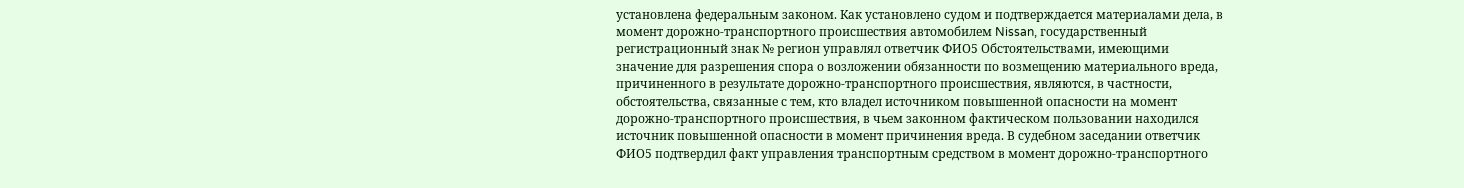установлена федеральным законом. Как установлено судом и подтверждается материалами дела, в момент дорожно-транспортного происшествия автомобилем Nissan, государственный регистрационный знак № регион управлял ответчик ФИО5 Обстоятельствами, имеющими значение для разрешения спора о возложении обязанности по возмещению материального вреда, причиненного в результате дорожно-транспортного происшествия, являются, в частности, обстоятельства, связанные с тем, кто владел источником повышенной опасности на момент дорожно-транспортного происшествия, в чьем законном фактическом пользовании находился источник повышенной опасности в момент причинения вреда. В судебном заседании ответчик ФИО5 подтвердил факт управления транспортным средством в момент дорожно-транспортного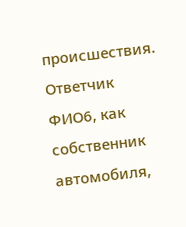происшествия. Ответчик ФИО6, как собственник автомобиля,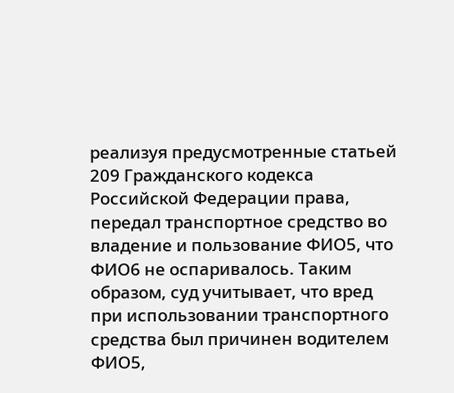реализуя предусмотренные статьей 209 Гражданского кодекса Российской Федерации права, передал транспортное средство во владение и пользование ФИО5, что ФИО6 не оспаривалось. Таким образом, суд учитывает, что вред при использовании транспортного средства был причинен водителем ФИО5,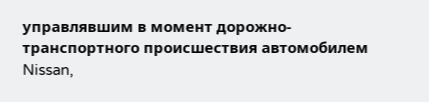управлявшим в момент дорожно-транспортного происшествия автомобилем Nissan,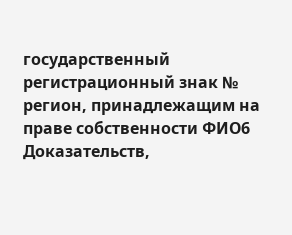государственный регистрационный знак № регион, принадлежащим на праве собственности ФИО6 Доказательств,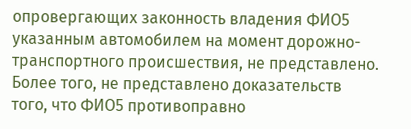опровергающих законность владения ФИО5 указанным автомобилем на момент дорожно-транспортного происшествия, не представлено. Более того, не представлено доказательств того, что ФИО5 противоправно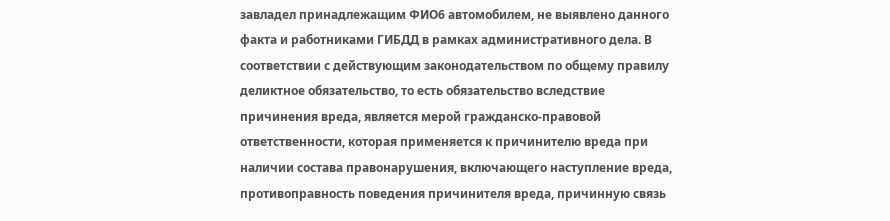завладел принадлежащим ФИО6 автомобилем, не выявлено данного факта и работниками ГИБДД в рамках административного дела. В соответствии с действующим законодательством по общему правилу деликтное обязательство, то есть обязательство вследствие причинения вреда, является мерой гражданско-правовой ответственности, которая применяется к причинителю вреда при наличии состава правонарушения, включающего наступление вреда, противоправность поведения причинителя вреда, причинную связь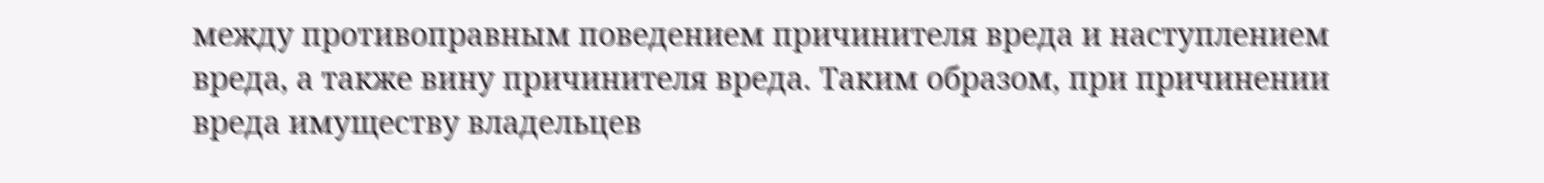между противоправным поведением причинителя вреда и наступлением вреда, а также вину причинителя вреда. Таким образом, при причинении вреда имуществу владельцев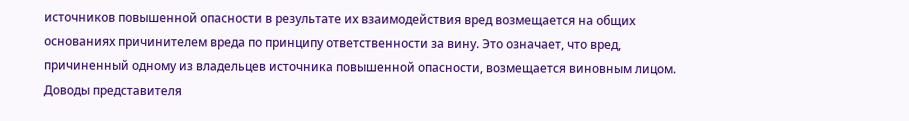источников повышенной опасности в результате их взаимодействия вред возмещается на общих основаниях причинителем вреда по принципу ответственности за вину. Это означает, что вред, причиненный одному из владельцев источника повышенной опасности, возмещается виновным лицом. Доводы представителя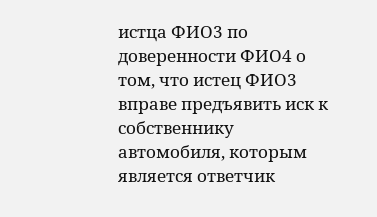истца ФИО3 по доверенности ФИО4 о том, что истец ФИО3 вправе предъявить иск к собственнику автомобиля, которым является ответчик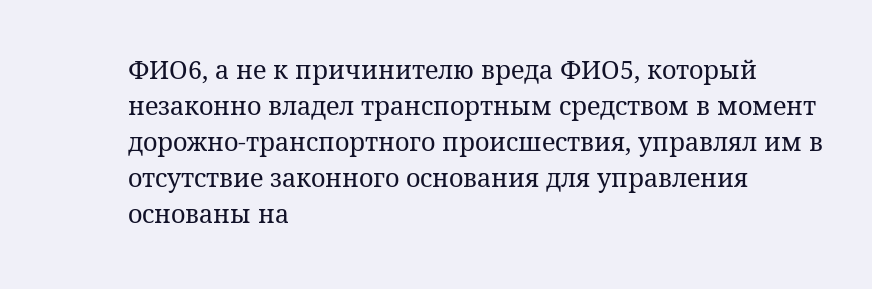ФИО6, а не к причинителю вреда ФИО5, который незаконно владел транспортным средством в момент дорожно-транспортного происшествия, управлял им в отсутствие законного основания для управления основаны на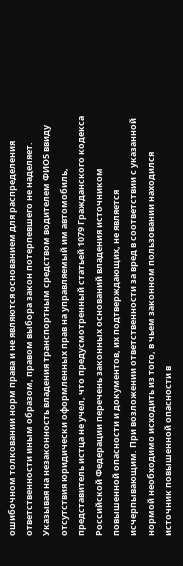ошибочном толковании норм права и не являются основанием для распределения ответственности иным образом, правом выбора закон потерпевшего не наделяет. Указывая на незаконность владения транспортным средством водителем ФИО5 ввиду отсутствия юридически оформленных прав на управляемый им автомобиль, представитель истца не учел, что предусмотренный статьей 1079 Гражданского кодекса Российской Федерации перечень законных оснований владения источником повышенной опасности и документов, их подтверждающих, не является исчерпывающим. При возложении ответственности за вред в соответствии с указанной нормой необходимо исходить из того, в чьем законном пользовании находился источник повышенной опасности в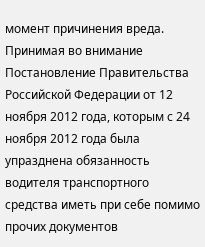момент причинения вреда. Принимая во внимание Постановление Правительства Российской Федерации от 12 ноября 2012 года, которым с 24 ноября 2012 года была упразднена обязанность водителя транспортного средства иметь при себе помимо прочих документов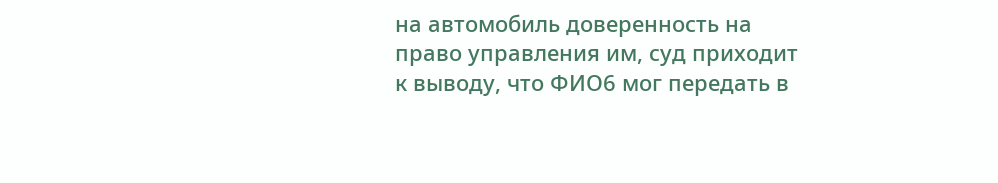на автомобиль доверенность на право управления им, суд приходит к выводу, что ФИО6 мог передать в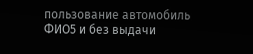пользование автомобиль ФИО5 и без выдачи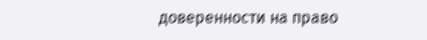доверенности на право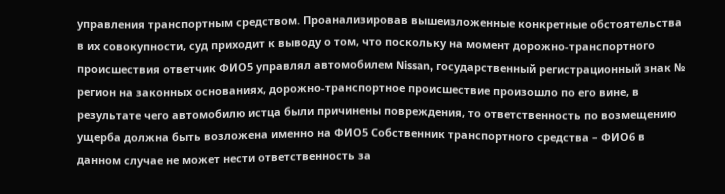управления транспортным средством. Проанализировав вышеизложенные конкретные обстоятельства в их совокупности, суд приходит к выводу о том, что поскольку на момент дорожно-транспортного происшествия ответчик ФИО5 управлял автомобилем Nissan, государственный регистрационный знак № регион на законных основаниях, дорожно-транспортное происшествие произошло по его вине, в результате чего автомобилю истца были причинены повреждения, то ответственность по возмещению ущерба должна быть возложена именно на ФИО5 Собственник транспортного средства – ФИО6 в данном случае не может нести ответственность за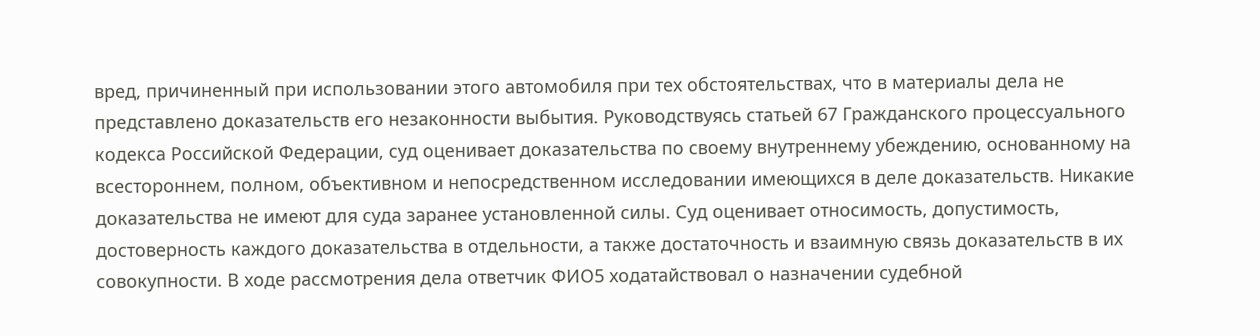вред, причиненный при использовании этого автомобиля при тех обстоятельствах, что в материалы дела не представлено доказательств его незаконности выбытия. Руководствуясь статьей 67 Гражданского процессуального кодекса Российской Федерации, суд оценивает доказательства по своему внутреннему убеждению, основанному на всестороннем, полном, объективном и непосредственном исследовании имеющихся в деле доказательств. Никакие доказательства не имеют для суда заранее установленной силы. Суд оценивает относимость, допустимость, достоверность каждого доказательства в отдельности, а также достаточность и взаимную связь доказательств в их совокупности. В ходе рассмотрения дела ответчик ФИО5 ходатайствовал о назначении судебной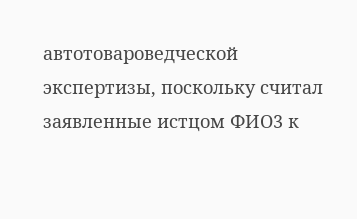автотовароведческой экспертизы, поскольку считал заявленные истцом ФИО3 к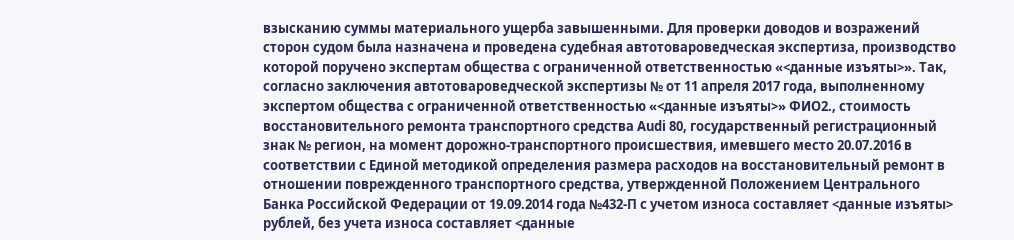взысканию суммы материального ущерба завышенными. Для проверки доводов и возражений сторон судом была назначена и проведена судебная автотовароведческая экспертиза, производство которой поручено экспертам общества с ограниченной ответственностью «<данные изъяты>». Так, согласно заключения автотовароведческой экспертизы № от 11 апреля 2017 года, выполненному экспертом общества с ограниченной ответственностью «<данные изъяты>» ФИО2., стоимость восстановительного ремонта транспортного средства Audi 80, государственный регистрационный знак № регион, на момент дорожно-транспортного происшествия, имевшего место 20.07.2016 в соответствии с Единой методикой определения размера расходов на восстановительный ремонт в отношении поврежденного транспортного средства, утвержденной Положением Центрального Банка Российской Федерации от 19.09.2014 года №432-П с учетом износа составляет <данные изъяты> рублей, без учета износа составляет <данные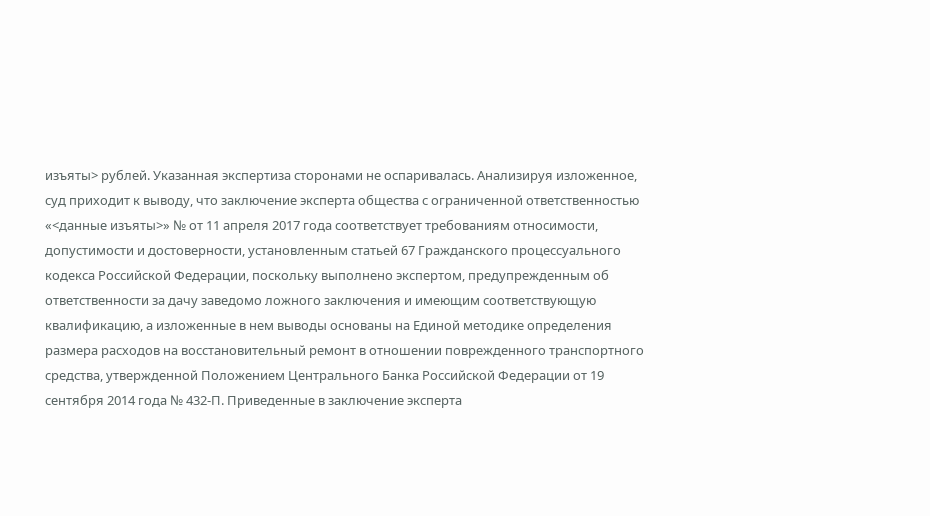изъяты> рублей. Указанная экспертиза сторонами не оспаривалась. Анализируя изложенное, суд приходит к выводу, что заключение эксперта общества с ограниченной ответственностью «<данные изъяты>» № от 11 апреля 2017 года соответствует требованиям относимости, допустимости и достоверности, установленным статьей 67 Гражданского процессуального кодекса Российской Федерации, поскольку выполнено экспертом, предупрежденным об ответственности за дачу заведомо ложного заключения и имеющим соответствующую квалификацию, а изложенные в нем выводы основаны на Единой методике определения размера расходов на восстановительный ремонт в отношении поврежденного транспортного средства, утвержденной Положением Центрального Банка Российской Федерации от 19 сентября 2014 года № 432-П. Приведенные в заключение эксперта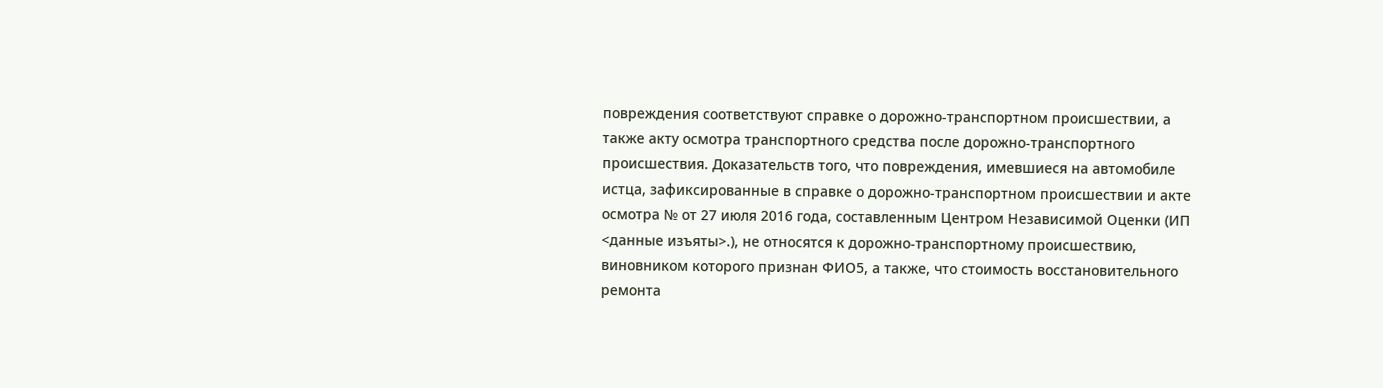повреждения соответствуют справке о дорожно-транспортном происшествии, а также акту осмотра транспортного средства после дорожно-транспортного происшествия. Доказательств того, что повреждения, имевшиеся на автомобиле истца, зафиксированные в справке о дорожно-транспортном происшествии и акте осмотра № от 27 июля 2016 года, составленным Центром Независимой Оценки (ИП <данные изъяты>.), не относятся к дорожно-транспортному происшествию, виновником которого признан ФИО5, а также, что стоимость восстановительного ремонта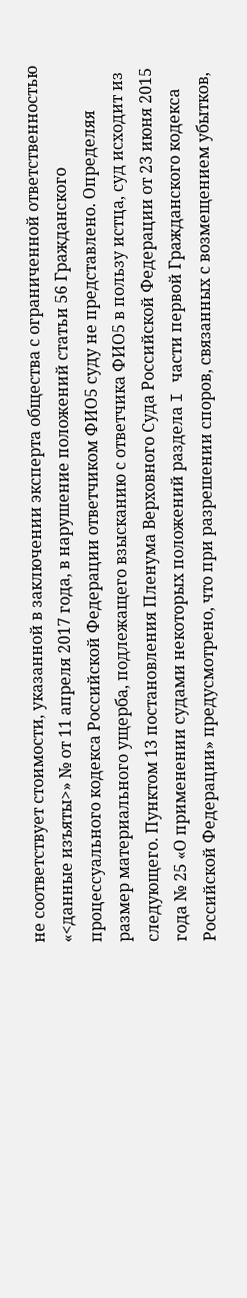не соответствует стоимости, указанной в заключении эксперта общества с ограниченной ответственностью «<данные изъяты>» № от 11 апреля 2017 года, в нарушение положений статьи 56 Гражданского процессуального кодекса Российской Федерации ответчиком ФИО5 суду не представлено. Определяя размер материального ущерба, подлежащего взысканию с ответчика ФИО5 в пользу истца, суд исходит из следующего. Пунктом 13 постановления Пленума Верховного Суда Российской Федерации от 23 июня 2015 года № 25 «О применении судами некоторых положений раздела I части первой Гражданского кодекса Российской Федерации» предусмотрено, что при разрешении споров, связанных с возмещением убытков,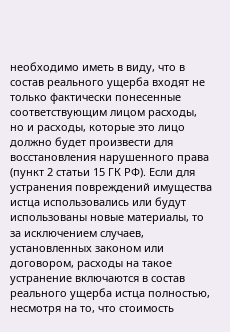необходимо иметь в виду, что в состав реального ущерба входят не только фактически понесенные соответствующим лицом расходы, но и расходы, которые это лицо должно будет произвести для восстановления нарушенного права (пункт 2 статьи 15 ГК РФ). Если для устранения повреждений имущества истца использовались или будут использованы новые материалы, то за исключением случаев, установленных законом или договором, расходы на такое устранение включаются в состав реального ущерба истца полностью, несмотря на то, что стоимость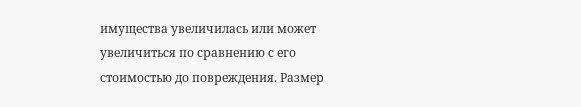имущества увеличилась или может увеличиться по сравнению с его стоимостью до повреждения. Размер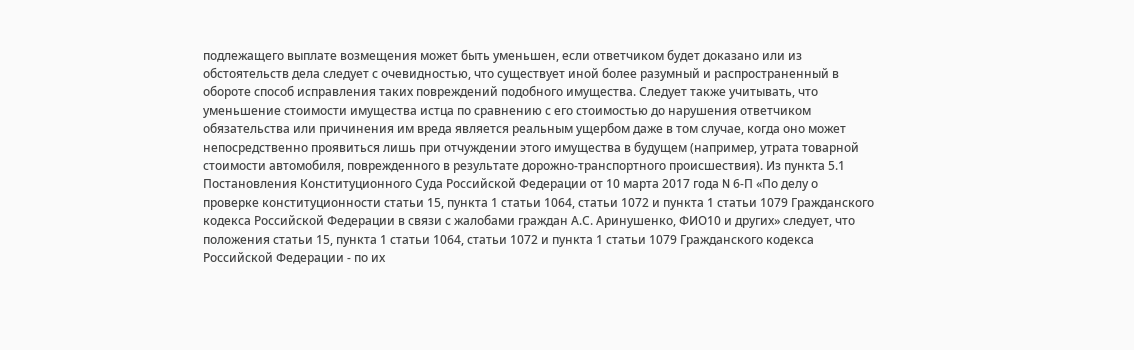подлежащего выплате возмещения может быть уменьшен, если ответчиком будет доказано или из обстоятельств дела следует с очевидностью, что существует иной более разумный и распространенный в обороте способ исправления таких повреждений подобного имущества. Следует также учитывать, что уменьшение стоимости имущества истца по сравнению с его стоимостью до нарушения ответчиком обязательства или причинения им вреда является реальным ущербом даже в том случае, когда оно может непосредственно проявиться лишь при отчуждении этого имущества в будущем (например, утрата товарной стоимости автомобиля, поврежденного в результате дорожно-транспортного происшествия). Из пункта 5.1 Постановления Конституционного Суда Российской Федерации от 10 марта 2017 года N 6-П «По делу о проверке конституционности статьи 15, пункта 1 статьи 1064, статьи 1072 и пункта 1 статьи 1079 Гражданского кодекса Российской Федерации в связи с жалобами граждан А.С. Аринушенко, ФИО10 и других» следует, что положения статьи 15, пункта 1 статьи 1064, статьи 1072 и пункта 1 статьи 1079 Гражданского кодекса Российской Федерации - по их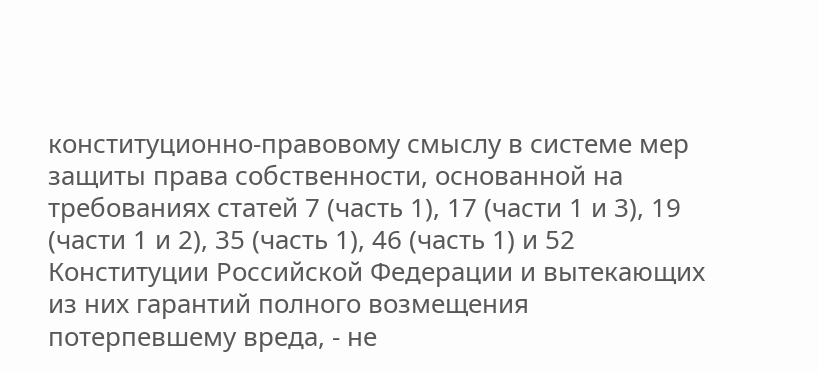конституционно-правовому смыслу в системе мер защиты права собственности, основанной на требованиях статей 7 (часть 1), 17 (части 1 и 3), 19 (части 1 и 2), 35 (часть 1), 46 (часть 1) и 52 Конституции Российской Федерации и вытекающих из них гарантий полного возмещения потерпевшему вреда, - не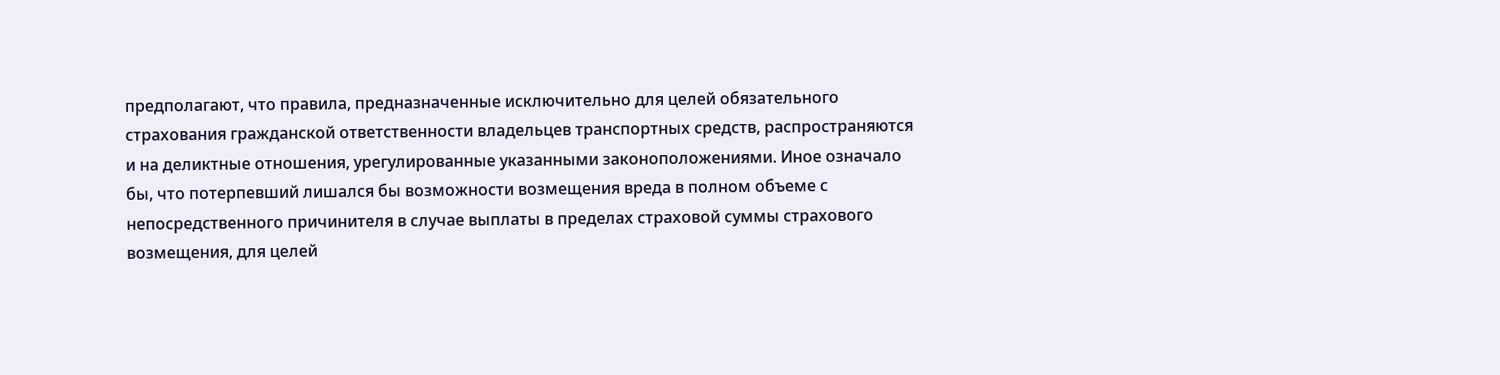предполагают, что правила, предназначенные исключительно для целей обязательного страхования гражданской ответственности владельцев транспортных средств, распространяются и на деликтные отношения, урегулированные указанными законоположениями. Иное означало бы, что потерпевший лишался бы возможности возмещения вреда в полном объеме с непосредственного причинителя в случае выплаты в пределах страховой суммы страхового возмещения, для целей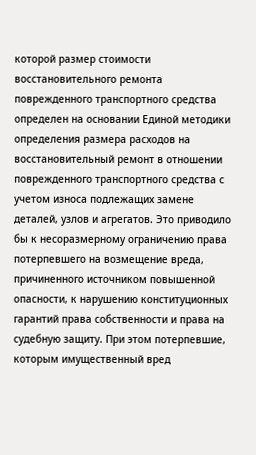которой размер стоимости восстановительного ремонта поврежденного транспортного средства определен на основании Единой методики определения размера расходов на восстановительный ремонт в отношении поврежденного транспортного средства с учетом износа подлежащих замене деталей, узлов и агрегатов. Это приводило бы к несоразмерному ограничению права потерпевшего на возмещение вреда, причиненного источником повышенной опасности, к нарушению конституционных гарантий права собственности и права на судебную защиту. При этом потерпевшие, которым имущественный вред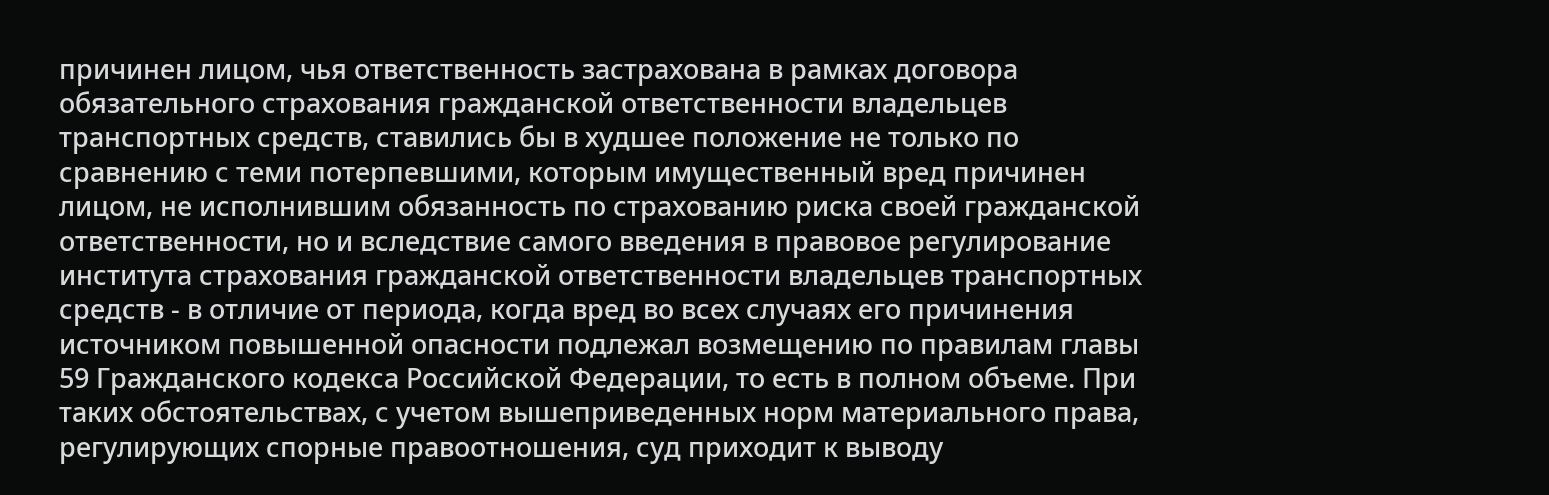причинен лицом, чья ответственность застрахована в рамках договора обязательного страхования гражданской ответственности владельцев транспортных средств, ставились бы в худшее положение не только по сравнению с теми потерпевшими, которым имущественный вред причинен лицом, не исполнившим обязанность по страхованию риска своей гражданской ответственности, но и вследствие самого введения в правовое регулирование института страхования гражданской ответственности владельцев транспортных средств - в отличие от периода, когда вред во всех случаях его причинения источником повышенной опасности подлежал возмещению по правилам главы 59 Гражданского кодекса Российской Федерации, то есть в полном объеме. При таких обстоятельствах, с учетом вышеприведенных норм материального права, регулирующих спорные правоотношения, суд приходит к выводу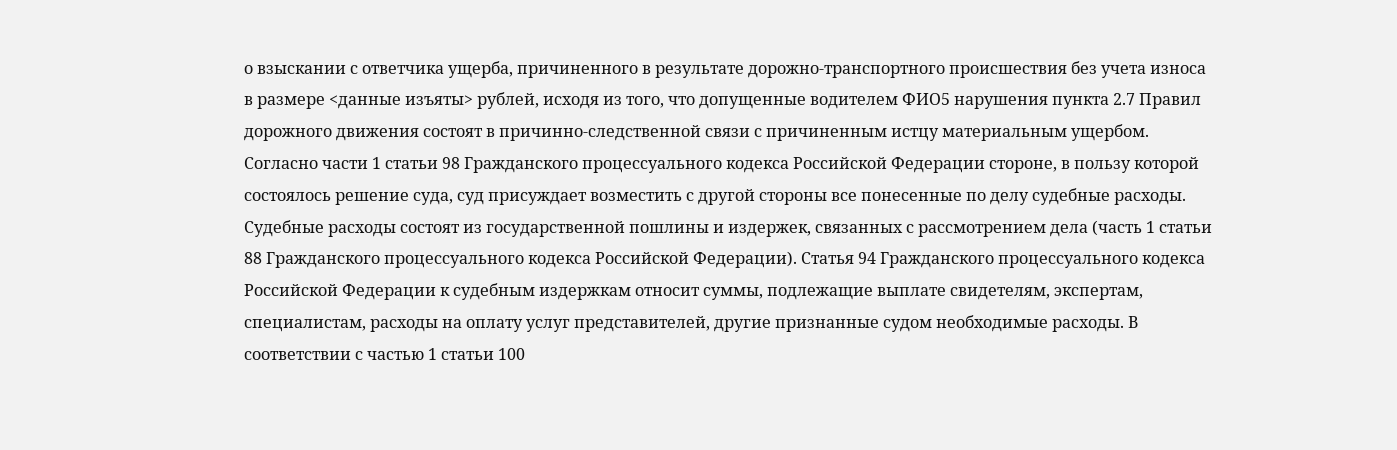о взыскании с ответчика ущерба, причиненного в результате дорожно-транспортного происшествия без учета износа в размере <данные изъяты> рублей, исходя из того, что допущенные водителем ФИО5 нарушения пункта 2.7 Правил дорожного движения состоят в причинно-следственной связи с причиненным истцу материальным ущербом. Согласно части 1 статьи 98 Гражданского процессуального кодекса Российской Федерации стороне, в пользу которой состоялось решение суда, суд присуждает возместить с другой стороны все понесенные по делу судебные расходы. Судебные расходы состоят из государственной пошлины и издержек, связанных с рассмотрением дела (часть 1 статьи 88 Гражданского процессуального кодекса Российской Федерации). Статья 94 Гражданского процессуального кодекса Российской Федерации к судебным издержкам относит суммы, подлежащие выплате свидетелям, экспертам, специалистам, расходы на оплату услуг представителей, другие признанные судом необходимые расходы. В соответствии с частью 1 статьи 100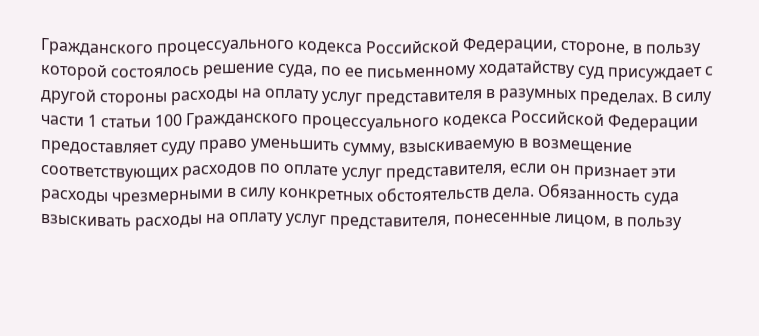Гражданского процессуального кодекса Российской Федерации, стороне, в пользу которой состоялось решение суда, по ее письменному ходатайству суд присуждает с другой стороны расходы на оплату услуг представителя в разумных пределах. В силу части 1 статьи 100 Гражданского процессуального кодекса Российской Федерации предоставляет суду право уменьшить сумму, взыскиваемую в возмещение соответствующих расходов по оплате услуг представителя, если он признает эти расходы чрезмерными в силу конкретных обстоятельств дела. Обязанность суда взыскивать расходы на оплату услуг представителя, понесенные лицом, в пользу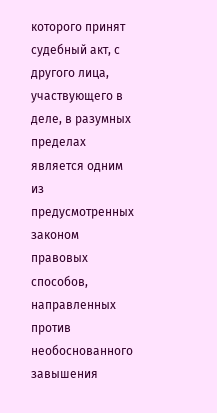которого принят судебный акт, с другого лица, участвующего в деле, в разумных пределах является одним из предусмотренных законом правовых способов, направленных против необоснованного завышения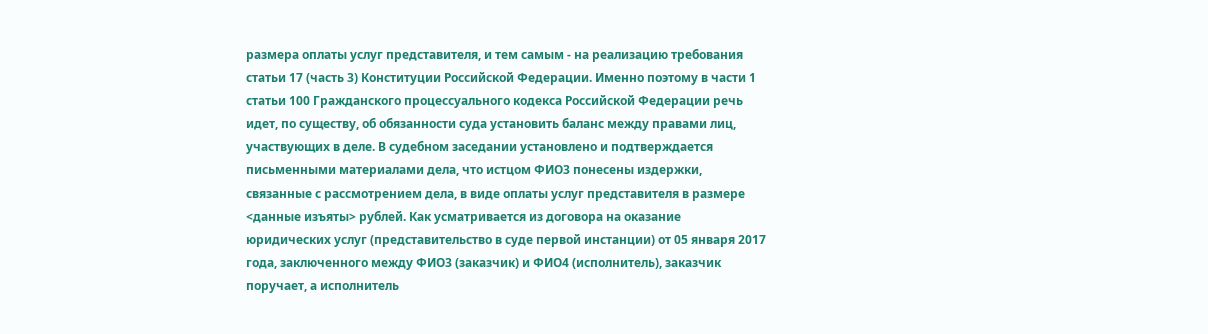размера оплаты услуг представителя, и тем самым - на реализацию требования статьи 17 (часть 3) Конституции Российской Федерации. Именно поэтому в части 1 статьи 100 Гражданского процессуального кодекса Российской Федерации речь идет, по существу, об обязанности суда установить баланс между правами лиц, участвующих в деле. В судебном заседании установлено и подтверждается письменными материалами дела, что истцом ФИО3 понесены издержки, связанные с рассмотрением дела, в виде оплаты услуг представителя в размере <данные изъяты> рублей. Как усматривается из договора на оказание юридических услуг (представительство в суде первой инстанции) от 05 января 2017 года, заключенного между ФИО3 (заказчик) и ФИО4 (исполнитель), заказчик поручает, а исполнитель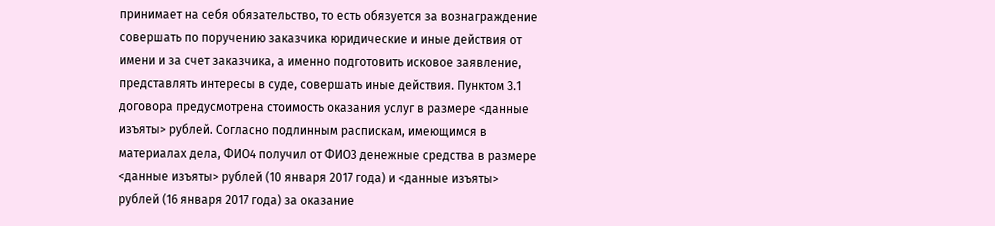принимает на себя обязательство, то есть обязуется за вознаграждение совершать по поручению заказчика юридические и иные действия от имени и за счет заказчика, а именно подготовить исковое заявление, представлять интересы в суде, совершать иные действия. Пунктом 3.1 договора предусмотрена стоимость оказания услуг в размере <данные изъяты> рублей. Согласно подлинным распискам, имеющимся в материалах дела, ФИО4 получил от ФИО3 денежные средства в размере <данные изъяты> рублей (10 января 2017 года) и <данные изъяты> рублей (16 января 2017 года) за оказание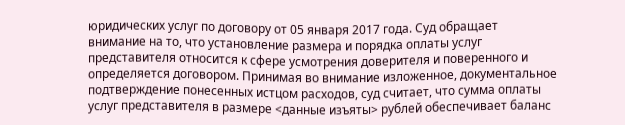юридических услуг по договору от 05 января 2017 года. Суд обращает внимание на то, что установление размера и порядка оплаты услуг представителя относится к сфере усмотрения доверителя и поверенного и определяется договором. Принимая во внимание изложенное, документальное подтверждение понесенных истцом расходов, суд считает, что сумма оплаты услуг представителя в размере <данные изъяты> рублей обеспечивает баланс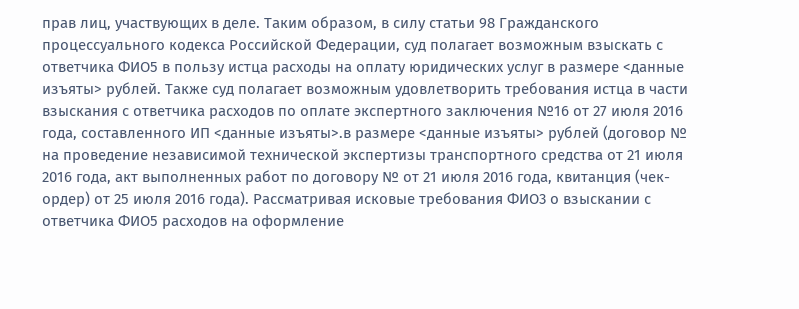прав лиц, участвующих в деле. Таким образом, в силу статьи 98 Гражданского процессуального кодекса Российской Федерации, суд полагает возможным взыскать с ответчика ФИО5 в пользу истца расходы на оплату юридических услуг в размере <данные изъяты> рублей. Также суд полагает возможным удовлетворить требования истца в части взыскания с ответчика расходов по оплате экспертного заключения №16 от 27 июля 2016 года, составленного ИП <данные изъяты>.в размере <данные изъяты> рублей (договор № на проведение независимой технической экспертизы транспортного средства от 21 июля 2016 года, акт выполненных работ по договору № от 21 июля 2016 года, квитанция (чек-ордер) от 25 июля 2016 года). Рассматривая исковые требования ФИО3 о взыскании с ответчика ФИО5 расходов на оформление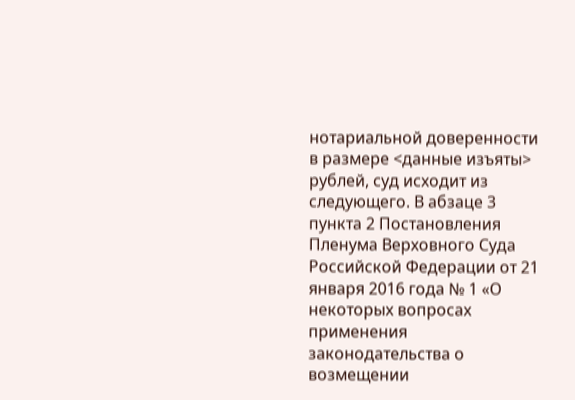нотариальной доверенности в размере <данные изъяты> рублей, суд исходит из следующего. В абзаце 3 пункта 2 Постановления Пленума Верховного Суда Российской Федерации от 21 января 2016 года № 1 «О некоторых вопросах применения законодательства о возмещении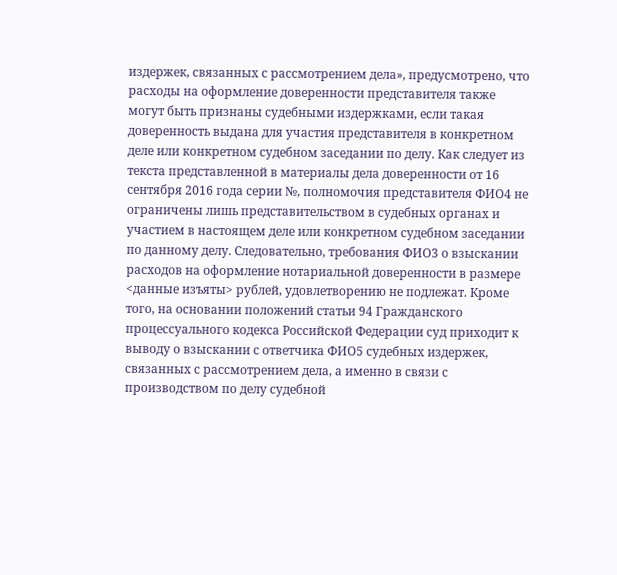издержек, связанных с рассмотрением дела», предусмотрено, что расходы на оформление доверенности представителя также могут быть признаны судебными издержками, если такая доверенность выдана для участия представителя в конкретном деле или конкретном судебном заседании по делу. Как следует из текста представленной в материалы дела доверенности от 16 сентября 2016 года серии №, полномочия представителя ФИО4 не ограничены лишь представительством в судебных органах и участием в настоящем деле или конкретном судебном заседании по данному делу. Следовательно, требования ФИО3 о взыскании расходов на оформление нотариальной доверенности в размере <данные изъяты> рублей, удовлетворению не подлежат. Кроме того, на основании положений статьи 94 Гражданского процессуального кодекса Российской Федерации суд приходит к выводу о взыскании с ответчика ФИО5 судебных издержек, связанных с рассмотрением дела, а именно в связи с производством по делу судебной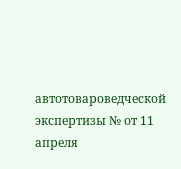автотовароведческой экспертизы № от 11 апреля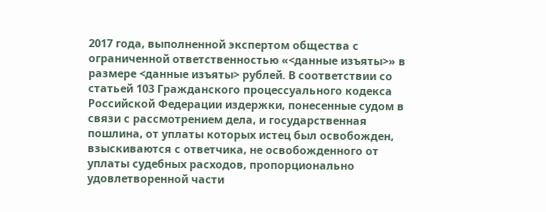2017 года, выполненной экспертом общества с ограниченной ответственностью «<данные изъяты>» в размере <данные изъяты> рублей. В соответствии со статьей 103 Гражданского процессуального кодекса Российской Федерации издержки, понесенные судом в связи с рассмотрением дела, и государственная пошлина, от уплаты которых истец был освобожден, взыскиваются с ответчика, не освобожденного от уплаты судебных расходов, пропорционально удовлетворенной части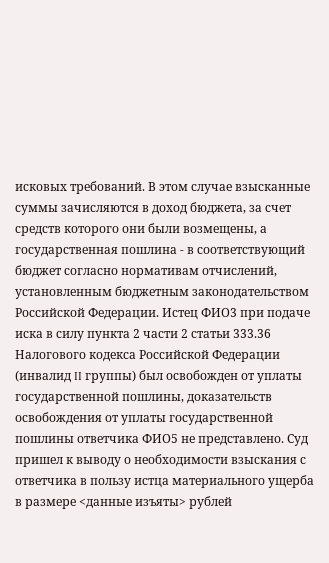исковых требований. В этом случае взысканные суммы зачисляются в доход бюджета, за счет средств которого они были возмещены, а государственная пошлина - в соответствующий бюджет согласно нормативам отчислений, установленным бюджетным законодательством Российской Федерации. Истец ФИО3 при подаче иска в силу пункта 2 части 2 статьи 333.36 Налогового кодекса Российской Федерации (инвалид II группы) был освобожден от уплаты государственной пошлины, доказательств освобождения от уплаты государственной пошлины ответчика ФИО5 не представлено. Суд пришел к выводу о необходимости взыскания с ответчика в пользу истца материального ущерба в размере <данные изъяты> рублей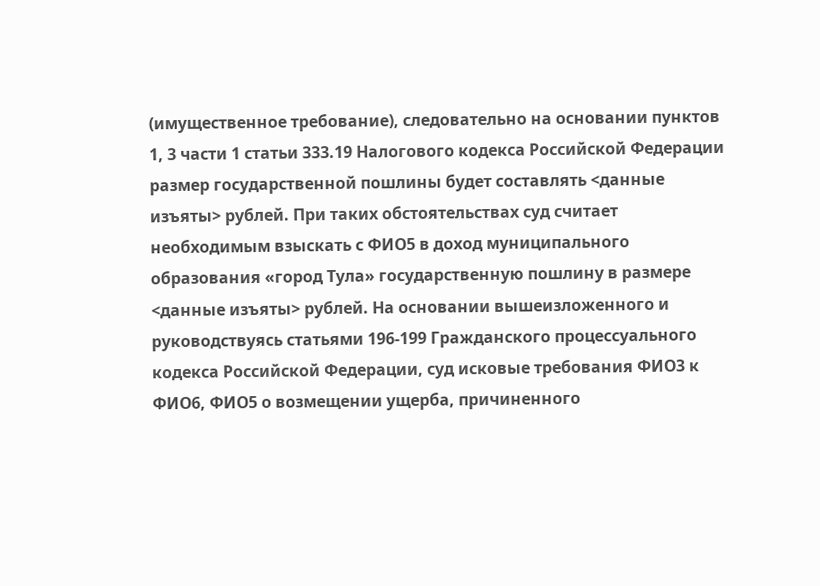(имущественное требование), следовательно на основании пунктов 1, 3 части 1 статьи 333.19 Налогового кодекса Российской Федерации размер государственной пошлины будет составлять <данные изъяты> рублей. При таких обстоятельствах суд считает необходимым взыскать с ФИО5 в доход муниципального образования «город Тула» государственную пошлину в размере <данные изъяты> рублей. На основании вышеизложенного и руководствуясь статьями 196-199 Гражданского процессуального кодекса Российской Федерации, суд исковые требования ФИО3 к ФИО6, ФИО5 о возмещении ущерба, причиненного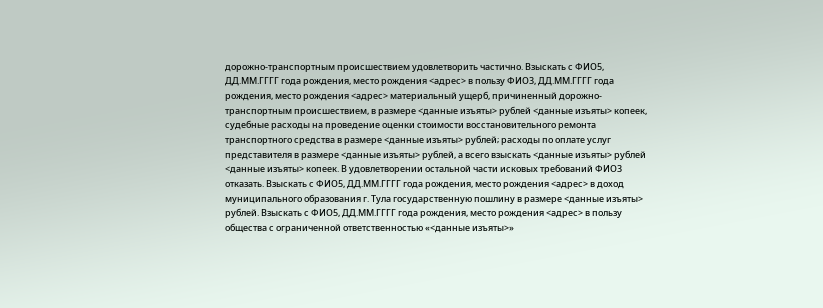дорожно-транспортным происшествием удовлетворить частично. Взыскать с ФИО5, ДД.ММ.ГГГГ года рождения, место рождения <адрес> в пользу ФИО3, ДД.ММ.ГГГГ года рождения, место рождения <адрес> материальный ущерб, причиненный дорожно-транспортным происшествием, в размере <данные изъяты> рублей <данные изъяты> копеек, судебные расходы на проведение оценки стоимости восстановительного ремонта транспортного средства в размере <данные изъяты> рублей; расходы по оплате услуг представителя в размере <данные изъяты> рублей, а всего взыскать <данные изъяты> рублей <данные изъяты> копеек. В удовлетворении остальной части исковых требований ФИО3 отказать. Взыскать с ФИО5, ДД.ММ.ГГГГ года рождения, место рождения <адрес> в доход муниципального образования г. Тула государственную пошлину в размере <данные изъяты> рублей. Взыскать с ФИО5, ДД.ММ.ГГГГ года рождения, место рождения <адрес> в пользу общества с ограниченной ответственностью «<данные изъяты>»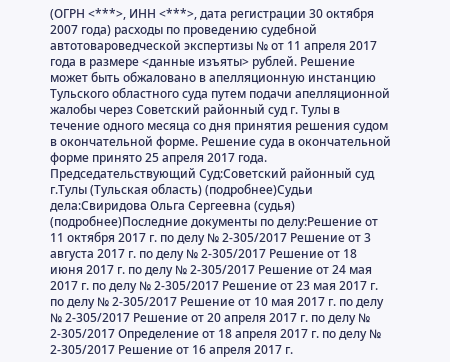(ОГРН <***>, ИНН <***>, дата регистрации 30 октября 2007 года) расходы по проведению судебной автотовароведческой экспертизы № от 11 апреля 2017 года в размере <данные изъяты> рублей. Решение может быть обжаловано в апелляционную инстанцию Тульского областного суда путем подачи апелляционной жалобы через Советский районный суд г. Тулы в течение одного месяца со дня принятия решения судом в окончательной форме. Решение суда в окончательной форме принято 25 апреля 2017 года. Председательствующий Суд:Советский районный суд г.Тулы (Тульская область) (подробнее)Судьи дела:Свиридова Ольга Сергеевна (судья) (подробнее)Последние документы по делу:Решение от 11 октября 2017 г. по делу № 2-305/2017 Решение от 3 августа 2017 г. по делу № 2-305/2017 Решение от 18 июня 2017 г. по делу № 2-305/2017 Решение от 24 мая 2017 г. по делу № 2-305/2017 Решение от 23 мая 2017 г. по делу № 2-305/2017 Решение от 10 мая 2017 г. по делу № 2-305/2017 Решение от 20 апреля 2017 г. по делу № 2-305/2017 Определение от 18 апреля 2017 г. по делу № 2-305/2017 Решение от 16 апреля 2017 г.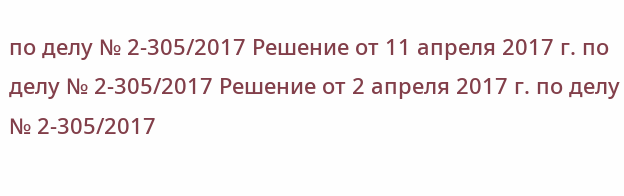по делу № 2-305/2017 Решение от 11 апреля 2017 г. по делу № 2-305/2017 Решение от 2 апреля 2017 г. по делу № 2-305/2017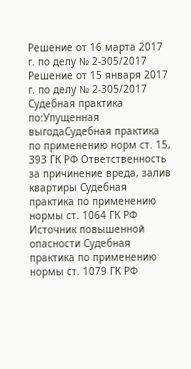Решение от 16 марта 2017 г. по делу № 2-305/2017 Решение от 15 января 2017 г. по делу № 2-305/2017 Судебная практика по:Упущенная выгодаСудебная практика по применению норм ст. 15, 393 ГК РФ Ответственность за причинение вреда, залив квартиры Судебная практика по применению нормы ст. 1064 ГК РФ Источник повышенной опасности Судебная практика по применению нормы ст. 1079 ГК РФ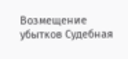Возмещение убытков Судебная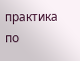практика по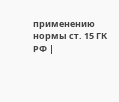применению нормы ст. 15 ГК РФ |